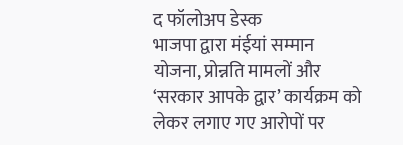द फॉलोअप डेस्क
भाजपा द्वारा मंईयां सम्मान योजना, प्रोन्नति मामलों और ‘सरकार आपके द्वार’ कार्यक्रम को लेकर लगाए गए आरोपों पर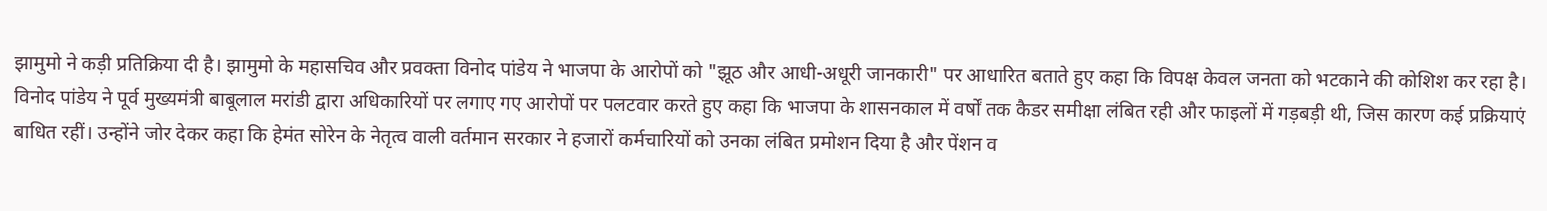झामुमो ने कड़ी प्रतिक्रिया दी है। झामुमो के महासचिव और प्रवक्ता विनोद पांडेय ने भाजपा के आरोपों को "झूठ और आधी-अधूरी जानकारी" पर आधारित बताते हुए कहा कि विपक्ष केवल जनता को भटकाने की कोशिश कर रहा है।
विनोद पांडेय ने पूर्व मुख्यमंत्री बाबूलाल मरांडी द्वारा अधिकारियों पर लगाए गए आरोपों पर पलटवार करते हुए कहा कि भाजपा के शासनकाल में वर्षों तक कैडर समीक्षा लंबित रही और फाइलों में गड़बड़ी थी, जिस कारण कई प्रक्रियाएं बाधित रहीं। उन्होंने जोर देकर कहा कि हेमंत सोरेन के नेतृत्व वाली वर्तमान सरकार ने हजारों कर्मचारियों को उनका लंबित प्रमोशन दिया है और पेंशन व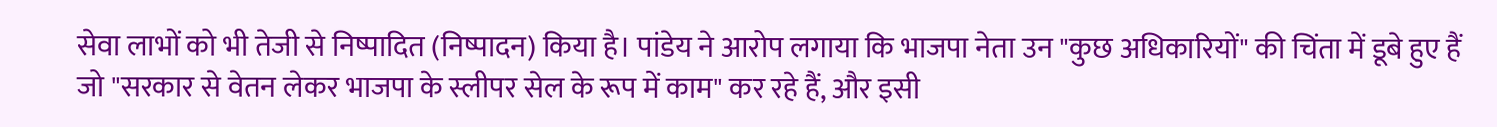सेवा लाभों को भी तेजी से निष्पादित (निष्पादन) किया है। पांडेय ने आरोप लगाया कि भाजपा नेता उन "कुछ अधिकारियों" की चिंता में डूबे हुए हैं जो "सरकार से वेतन लेकर भाजपा के स्लीपर सेल के रूप में काम" कर रहे हैं, और इसी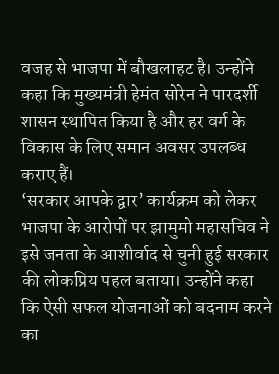वजह से भाजपा में बौखलाहट है। उन्होंने कहा कि मुख्यमंत्री हेमंत सोरेन ने पारदर्शी शासन स्थापित किया है और हर वर्ग के विकास के लिए समान अवसर उपलब्ध कराए हैं।
‘सरकार आपके द्वार’ कार्यक्रम को लेकर भाजपा के आरोपों पर झामुमो महासचिव ने इसे जनता के आशीर्वाद से चुनी हुई सरकार की लोकप्रिय पहल बताया। उन्होंने कहा कि ऐसी सफल योजनाओं को बदनाम करने का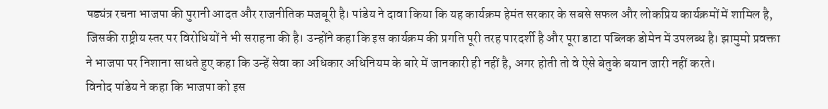षड्यंत्र रचना भाजपा की पुरानी आदत और राजनीतिक मजबूरी है। पांडेय ने दावा किया कि यह कार्यक्रम हेमंत सरकार के सबसे सफल और लोकप्रिय कार्यक्रमों में शामिल है, जिसकी राष्ट्रीय स्तर पर विरोधियों ने भी सराहना की है। उन्होंने कहा कि इस कार्यक्रम की प्रगति पूरी तरह पारदर्शी है और पूरा डाटा पब्लिक डोमेन में उपलब्ध है। झामुमो प्रवक्ता ने भाजपा पर निशाना साधते हुए कहा कि उन्हें सेवा का अधिकार अधिनियम के बारे में जानकारी ही नहीं है, अगर होती तो वे ऐसे बेतुके बयान जारी नहीं करते।
विनोद पांडेय ने कहा कि भाजपा को इस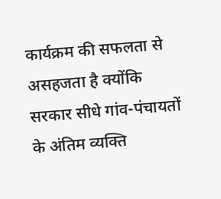कार्यक्रम की सफलता से असहजता है क्योंकि सरकार सीधे गांव-पंचायतों के अंतिम व्यक्ति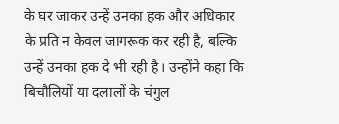के घर जाकर उन्हें उनका हक और अधिकार के प्रति न केवल जागरूक कर रही है, बल्कि उन्हें उनका हक दे भी रही है। उन्होंने कहा कि बिचौलियों या दलालों के चंगुल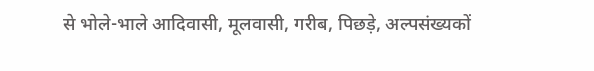से भोले-भाले आदिवासी, मूलवासी, गरीब, पिछड़े, अल्पसंख्यकों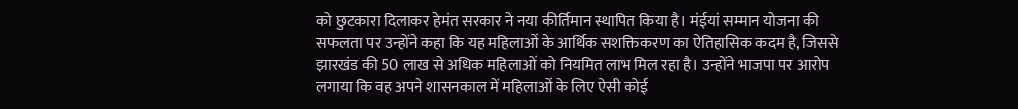को छुटकारा दिलाकर हेमंत सरकार ने नया कीर्तिमान स्थापित किया है। मंईयां सम्मान योजना की सफलता पर उन्होंने कहा कि यह महिलाओं के आर्थिक सशक्तिकरण का ऐतिहासिक कदम है, जिससे झारखंड की 50 लाख से अधिक महिलाओं को नियमित लाभ मिल रहा है। उन्होंने भाजपा पर आरोप लगाया कि वह अपने शासनकाल में महिलाओं के लिए ऐसी कोई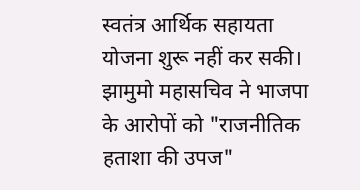स्वतंत्र आर्थिक सहायता योजना शुरू नहीं कर सकी। झामुमो महासचिव ने भाजपा के आरोपों को "राजनीतिक हताशा की उपज"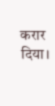करार दिया।